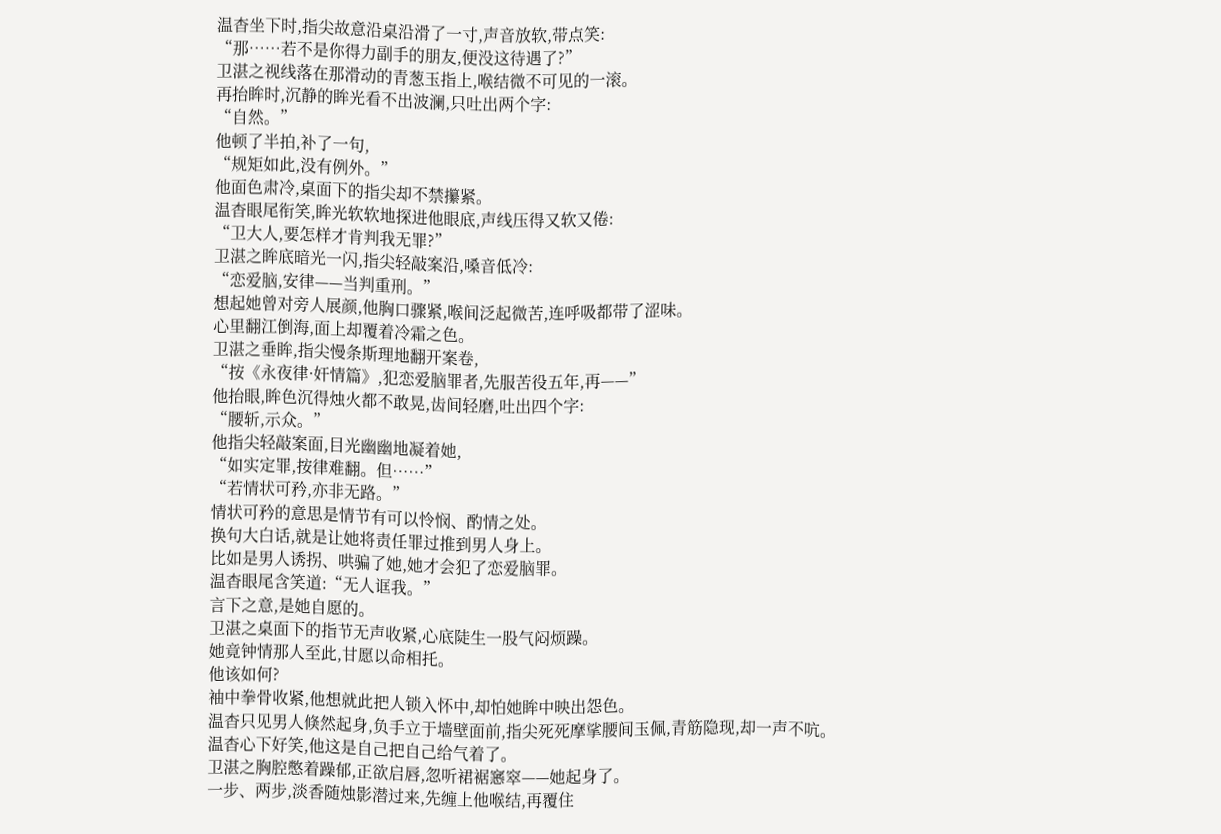温杳坐下时,指尖故意沿桌沿滑了一寸,声音放软,带点笑:
“那……若不是你得力副手的朋友,便没这待遇了?”
卫湛之视线落在那滑动的青葱玉指上,喉结微不可见的一滚。
再抬眸时,沉静的眸光看不出波澜,只吐出两个字:
“自然。”
他顿了半拍,补了一句,
“规矩如此,没有例外。”
他面色肃冷,桌面下的指尖却不禁攥紧。
温杳眼尾衔笑,眸光软软地探进他眼底,声线压得又软又倦:
“卫大人,要怎样才肯判我无罪?”
卫湛之眸底暗光一闪,指尖轻敲案沿,嗓音低冷:
“恋爱脑,安律——当判重刑。”
想起她曾对旁人展颜,他胸口骤紧,喉间泛起微苦,连呼吸都带了涩味。
心里翻江倒海,面上却覆着冷霜之色。
卫湛之垂眸,指尖慢条斯理地翻开案卷,
“按《永夜律·奸情篇》,犯恋爱脑罪者,先服苦役五年,再——”
他抬眼,眸色沉得烛火都不敢晃,齿间轻磨,吐出四个字:
“腰斩,示众。”
他指尖轻敲案面,目光幽幽地凝着她,
“如实定罪,按律难翻。但……”
“若情状可矜,亦非无路。”
情状可矜的意思是情节有可以怜悯、酌情之处。
换句大白话,就是让她将责任罪过推到男人身上。
比如是男人诱拐、哄骗了她,她才会犯了恋爱脑罪。
温杳眼尾含笑道:“无人诓我。”
言下之意,是她自愿的。
卫湛之桌面下的指节无声收紧,心底陡生一股气闷烦躁。
她竟钟情那人至此,甘愿以命相托。
他该如何?
袖中拳骨收紧,他想就此把人锁入怀中,却怕她眸中映出怨色。
温杳只见男人倏然起身,负手立于墙壁面前,指尖死死摩挲腰间玉佩,青筋隐现,却一声不吭。
温杳心下好笑,他这是自己把自己给气着了。
卫湛之胸腔憋着躁郁,正欲启唇,忽听裙裾窸窣——她起身了。
一步、两步,淡香随烛影潜过来,先缠上他喉结,再覆住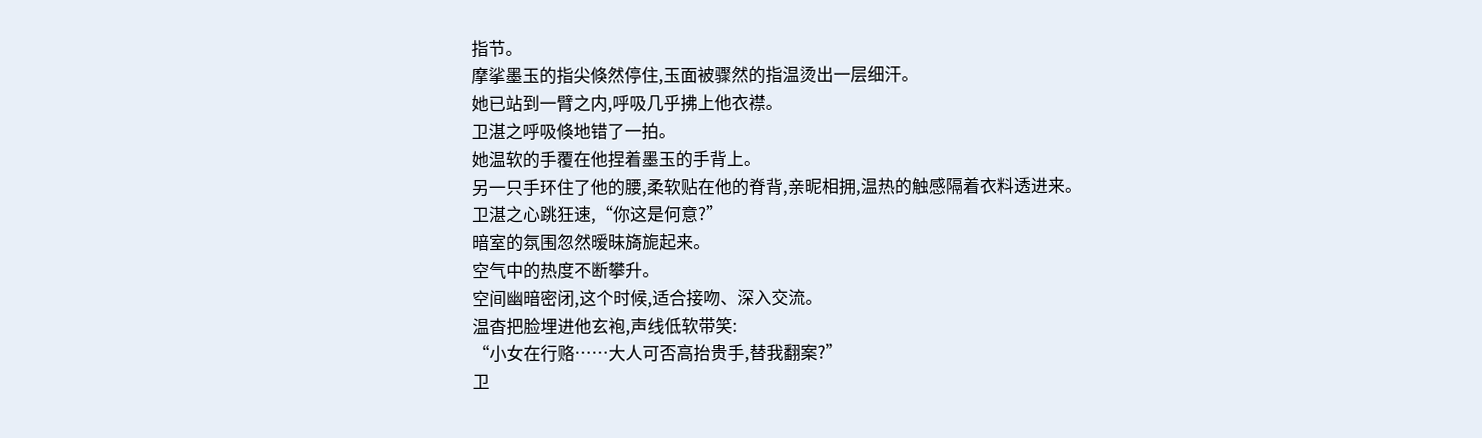指节。
摩挲墨玉的指尖倏然停住,玉面被骤然的指温烫出一层细汗。
她已站到一臂之内,呼吸几乎拂上他衣襟。
卫湛之呼吸倏地错了一拍。
她温软的手覆在他捏着墨玉的手背上。
另一只手环住了他的腰,柔软贴在他的脊背,亲昵相拥,温热的触感隔着衣料透进来。
卫湛之心跳狂速,“你这是何意?”
暗室的氛围忽然暧昧旖旎起来。
空气中的热度不断攀升。
空间幽暗密闭,这个时候,适合接吻、深入交流。
温杳把脸埋进他玄袍,声线低软带笑:
“小女在行赂……大人可否高抬贵手,替我翻案?”
卫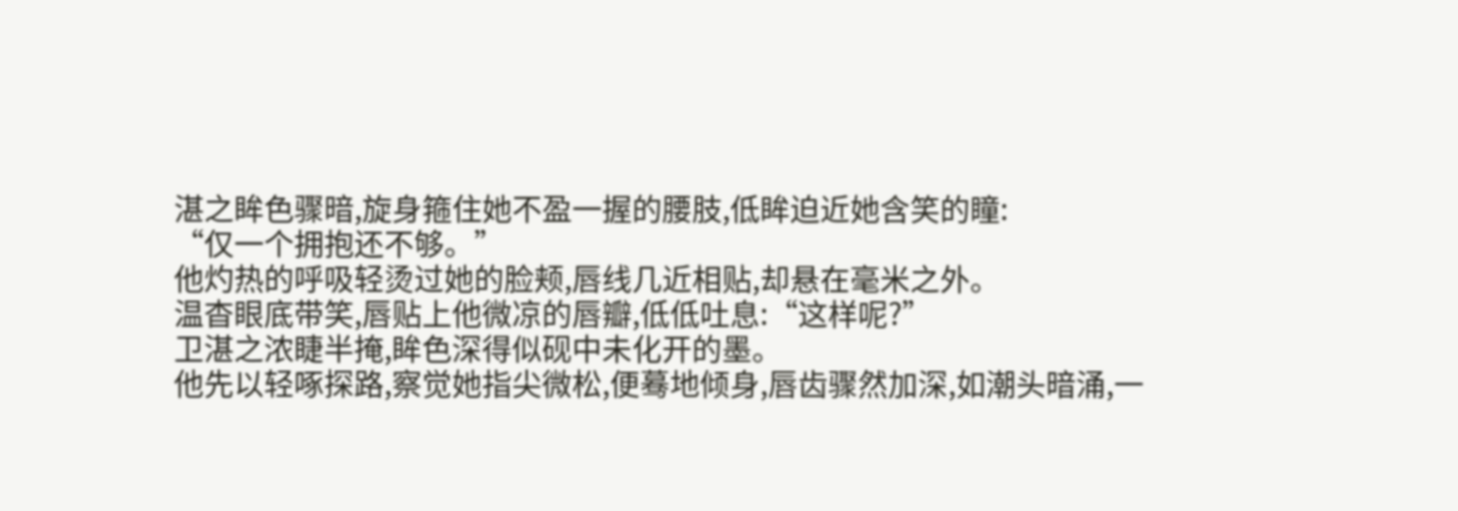湛之眸色骤暗,旋身箍住她不盈一握的腰肢,低眸迫近她含笑的瞳:
“仅一个拥抱还不够。”
他灼热的呼吸轻烫过她的脸颊,唇线几近相贴,却悬在毫米之外。
温杳眼底带笑,唇贴上他微凉的唇瓣,低低吐息:“这样呢?”
卫湛之浓睫半掩,眸色深得似砚中未化开的墨。
他先以轻啄探路,察觉她指尖微松,便蓦地倾身,唇齿骤然加深,如潮头暗涌,一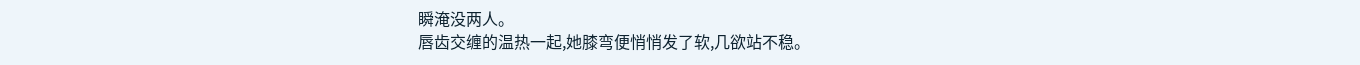瞬淹没两人。
唇齿交缠的温热一起,她膝弯便悄悄发了软,几欲站不稳。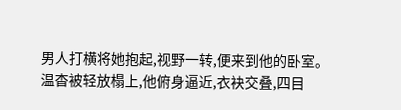男人打横将她抱起,视野一转,便来到他的卧室。
温杳被轻放榻上,他俯身逼近,衣袂交叠,四目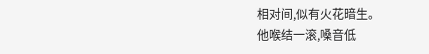相对间,似有火花暗生。
他喉结一滚,嗓音低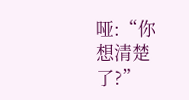哑:“你想清楚了?”